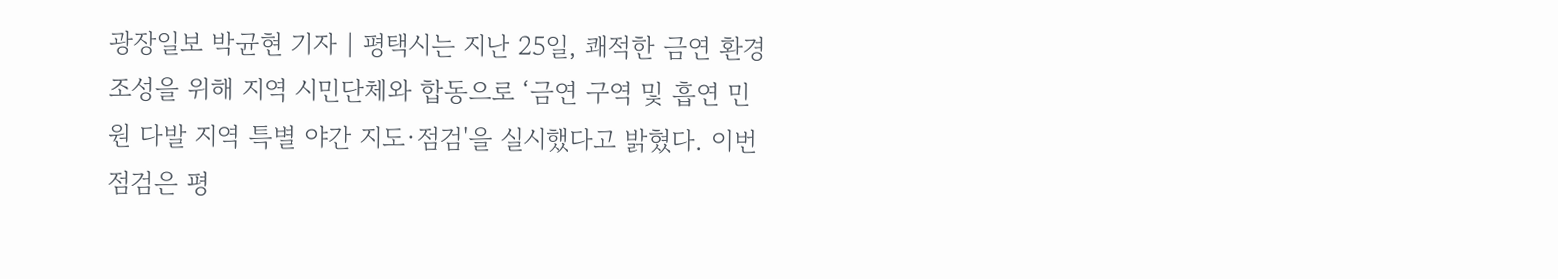광장일보 박균현 기자 | 평택시는 지난 25일, 쾌적한 금연 환경 조성을 위해 지역 시민단체와 합동으로 ‘금연 구역 및 흡연 민원 다발 지역 특별 야간 지도·점검'을 실시했다고 밝혔다. 이번 점검은 평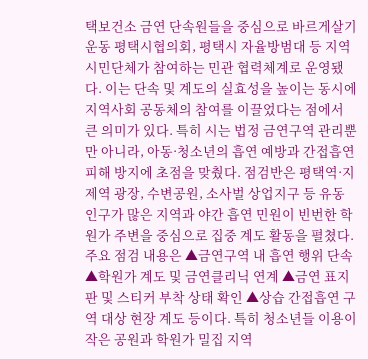택보건소 금연 단속원들을 중심으로 바르게살기운동 평택시협의회, 평택시 자율방범대 등 지역 시민단체가 참여하는 민관 협력체계로 운영됐다. 이는 단속 및 계도의 실효성을 높이는 동시에 지역사회 공동체의 참여를 이끌었다는 점에서 큰 의미가 있다. 특히 시는 법정 금연구역 관리뿐만 아니라, 아동·청소년의 흡연 예방과 간접흡연 피해 방지에 초점을 맞췄다. 점검반은 평택역·지제역 광장, 수변공원, 소사벌 상업지구 등 유동 인구가 많은 지역과 야간 흡연 민원이 빈번한 학원가 주변을 중심으로 집중 계도 활동을 펼쳤다. 주요 점검 내용은 ▲금연구역 내 흡연 행위 단속 ▲학원가 계도 및 금연클리닉 연계 ▲금연 표지판 및 스티커 부착 상태 확인 ▲상습 간접흡연 구역 대상 현장 계도 등이다. 특히 청소년들 이용이 작은 공원과 학원가 밀집 지역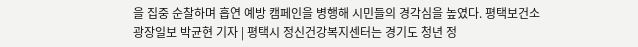을 집중 순찰하며 흡연 예방 캠페인을 병행해 시민들의 경각심을 높였다. 평택보건소
광장일보 박균현 기자 | 평택시 정신건강복지센터는 경기도 청년 정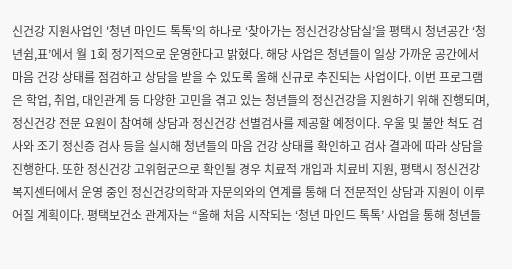신건강 지원사업인 '청년 마인드 톡톡'의 하나로 ‘찾아가는 정신건강상담실’을 평택시 청년공간 ‘청년쉼,표’에서 월 1회 정기적으로 운영한다고 밝혔다. 해당 사업은 청년들이 일상 가까운 공간에서 마음 건강 상태를 점검하고 상담을 받을 수 있도록 올해 신규로 추진되는 사업이다. 이번 프로그램은 학업, 취업, 대인관계 등 다양한 고민을 겪고 있는 청년들의 정신건강을 지원하기 위해 진행되며, 정신건강 전문 요원이 참여해 상담과 정신건강 선별검사를 제공할 예정이다. 우울 및 불안 척도 검사와 조기 정신증 검사 등을 실시해 청년들의 마음 건강 상태를 확인하고 검사 결과에 따라 상담을 진행한다. 또한 정신건강 고위험군으로 확인될 경우 치료적 개입과 치료비 지원, 평택시 정신건강복지센터에서 운영 중인 정신건강의학과 자문의와의 연계를 통해 더 전문적인 상담과 지원이 이루어질 계획이다. 평택보건소 관계자는 “올해 처음 시작되는 ‘청년 마인드 톡톡’ 사업을 통해 청년들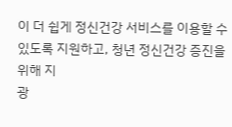이 더 쉽게 정신건강 서비스를 이용할 수 있도록 지원하고, 청년 정신건강 증진을 위해 지
광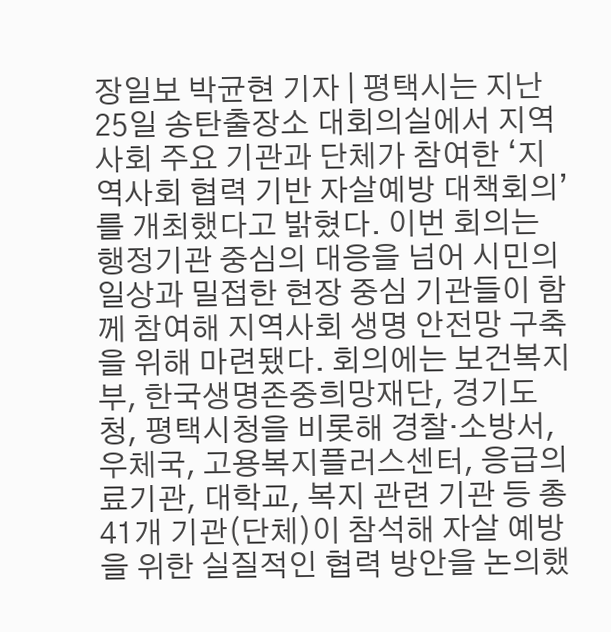장일보 박균현 기자 | 평택시는 지난 25일 송탄출장소 대회의실에서 지역사회 주요 기관과 단체가 참여한 ‘지역사회 협력 기반 자살예방 대책회의’를 개최했다고 밝혔다. 이번 회의는 행정기관 중심의 대응을 넘어 시민의 일상과 밀접한 현장 중심 기관들이 함께 참여해 지역사회 생명 안전망 구축을 위해 마련됐다. 회의에는 보건복지부, 한국생명존중희망재단, 경기도청, 평택시청을 비롯해 경찰·소방서, 우체국, 고용복지플러스센터, 응급의료기관, 대학교, 복지 관련 기관 등 총 41개 기관(단체)이 참석해 자살 예방을 위한 실질적인 협력 방안을 논의했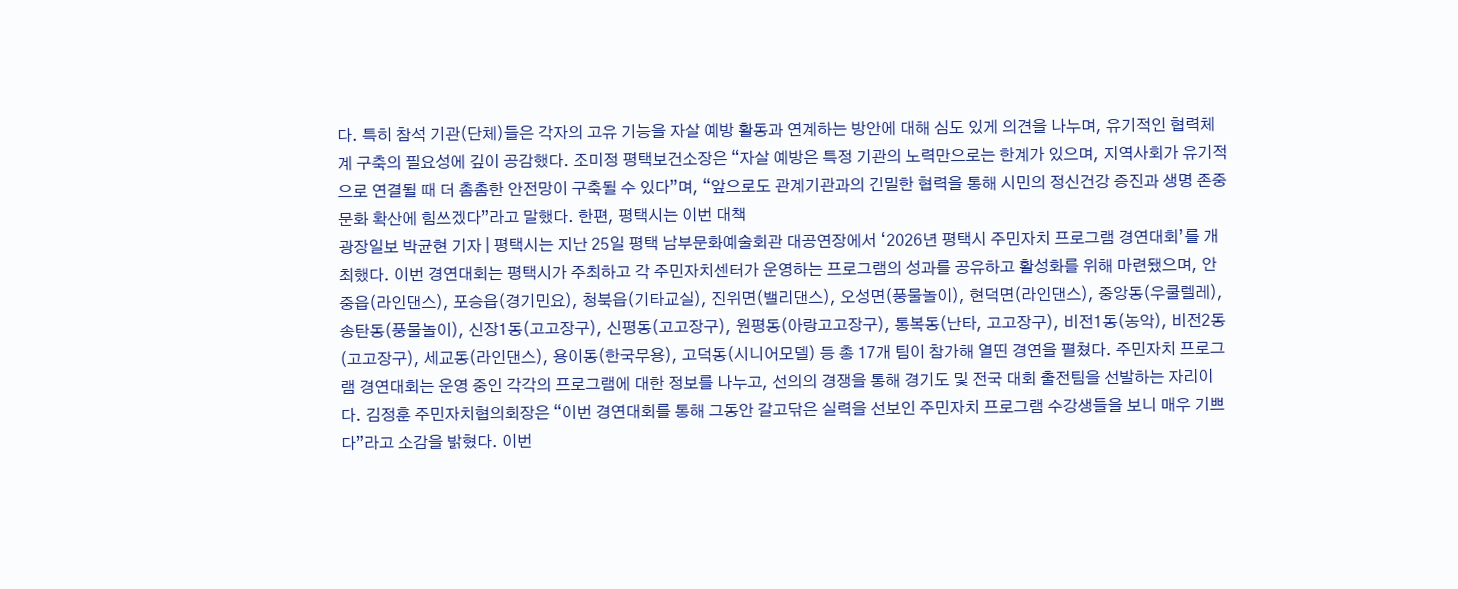다. 특히 참석 기관(단체)들은 각자의 고유 기능을 자살 예방 활동과 연계하는 방안에 대해 심도 있게 의견을 나누며, 유기적인 협력체계 구축의 필요성에 깊이 공감했다. 조미정 평택보건소장은 “자살 예방은 특정 기관의 노력만으로는 한계가 있으며, 지역사회가 유기적으로 연결될 때 더 촘촘한 안전망이 구축될 수 있다”며, “앞으로도 관계기관과의 긴밀한 협력을 통해 시민의 정신건강 증진과 생명 존중 문화 확산에 힘쓰겠다”라고 말했다. 한편, 평택시는 이번 대책
광장일보 박균현 기자 | 평택시는 지난 25일 평택 남부문화예술회관 대공연장에서 ‘2026년 평택시 주민자치 프로그램 경연대회’를 개최했다. 이번 경연대회는 평택시가 주최하고 각 주민자치센터가 운영하는 프로그램의 성과를 공유하고 활성화를 위해 마련됐으며, 안중읍(라인댄스), 포승읍(경기민요), 청북읍(기타교실), 진위면(밸리댄스), 오성면(풍물놀이), 현덕면(라인댄스), 중앙동(우쿨렐레), 송탄동(풍물놀이), 신장1동(고고장구), 신평동(고고장구), 원평동(아랑고고장구), 통복동(난타, 고고장구), 비전1동(농악), 비전2동(고고장구), 세교동(라인댄스), 용이동(한국무용), 고덕동(시니어모델) 등 총 17개 팀이 참가해 열띤 경연을 펼쳤다. 주민자치 프로그램 경연대회는 운영 중인 각각의 프로그램에 대한 정보를 나누고, 선의의 경쟁을 통해 경기도 및 전국 대회 출전팀을 선발하는 자리이다. 김정훈 주민자치협의회장은 “이번 경연대회를 통해 그동안 갈고닦은 실력을 선보인 주민자치 프로그램 수강생들을 보니 매우 기쁘다”라고 소감을 밝혔다. 이번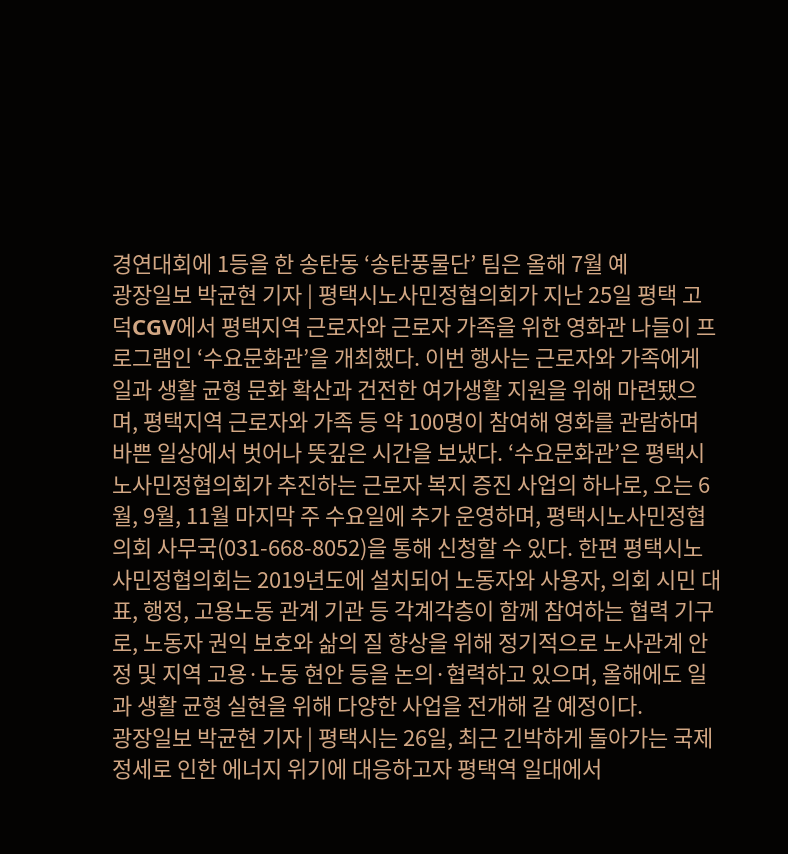경연대회에 1등을 한 송탄동 ‘송탄풍물단’ 팀은 올해 7월 예
광장일보 박균현 기자 | 평택시노사민정협의회가 지난 25일 평택 고덕CGV에서 평택지역 근로자와 근로자 가족을 위한 영화관 나들이 프로그램인 ‘수요문화관’을 개최했다. 이번 행사는 근로자와 가족에게 일과 생활 균형 문화 확산과 건전한 여가생활 지원을 위해 마련됐으며, 평택지역 근로자와 가족 등 약 100명이 참여해 영화를 관람하며 바쁜 일상에서 벗어나 뜻깊은 시간을 보냈다. ‘수요문화관’은 평택시노사민정협의회가 추진하는 근로자 복지 증진 사업의 하나로, 오는 6월, 9월, 11월 마지막 주 수요일에 추가 운영하며, 평택시노사민정협의회 사무국(031-668-8052)을 통해 신청할 수 있다. 한편 평택시노사민정협의회는 2019년도에 설치되어 노동자와 사용자, 의회 시민 대표, 행정, 고용노동 관계 기관 등 각계각층이 함께 참여하는 협력 기구로, 노동자 권익 보호와 삶의 질 향상을 위해 정기적으로 노사관계 안정 및 지역 고용·노동 현안 등을 논의·협력하고 있으며, 올해에도 일과 생활 균형 실현을 위해 다양한 사업을 전개해 갈 예정이다.
광장일보 박균현 기자 | 평택시는 26일, 최근 긴박하게 돌아가는 국제 정세로 인한 에너지 위기에 대응하고자 평택역 일대에서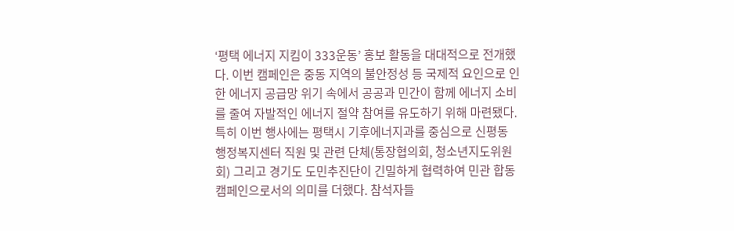‘평택 에너지 지킴이 333운동’ 홍보 활동을 대대적으로 전개했다. 이번 캠페인은 중동 지역의 불안정성 등 국제적 요인으로 인한 에너지 공급망 위기 속에서 공공과 민간이 함께 에너지 소비를 줄여 자발적인 에너지 절약 참여를 유도하기 위해 마련됐다. 특히 이번 행사에는 평택시 기후에너지과를 중심으로 신평동 행정복지센터 직원 및 관련 단체(통장협의회, 청소년지도위원회) 그리고 경기도 도민추진단이 긴밀하게 협력하여 민관 합동 캠페인으로서의 의미를 더했다. 참석자들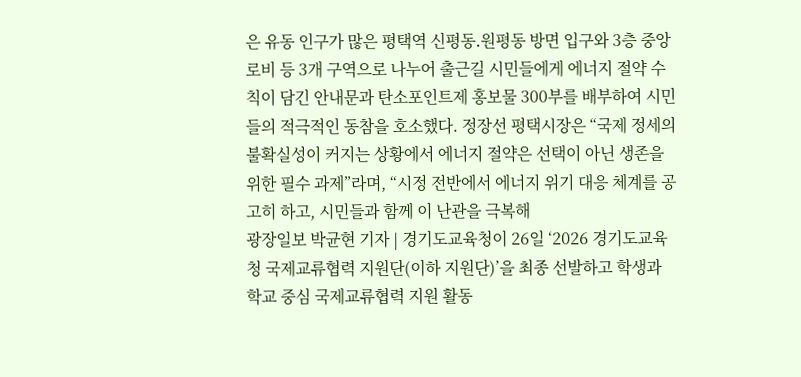은 유동 인구가 많은 평택역 신평동․원평동 방면 입구와 3층 중앙로비 등 3개 구역으로 나누어 출근길 시민들에게 에너지 절약 수칙이 담긴 안내문과 탄소포인트제 홍보물 300부를 배부하여 시민들의 적극적인 동참을 호소했다. 정장선 평택시장은 “국제 정세의 불확실성이 커지는 상황에서 에너지 절약은 선택이 아닌 생존을 위한 필수 과제”라며, “시정 전반에서 에너지 위기 대응 체계를 공고히 하고, 시민들과 함께 이 난관을 극복해
광장일보 박균현 기자 | 경기도교육청이 26일 ‘2026 경기도교육청 국제교류협력 지원단(이하 지원단)’을 최종 선발하고 학생과 학교 중심 국제교류협력 지원 활동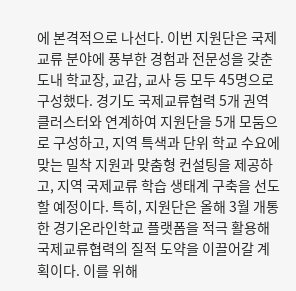에 본격적으로 나선다. 이번 지원단은 국제교류 분야에 풍부한 경험과 전문성을 갖춘 도내 학교장, 교감, 교사 등 모두 45명으로 구성했다. 경기도 국제교류협력 5개 권역 클러스터와 연계하여 지원단을 5개 모둠으로 구성하고, 지역 특색과 단위 학교 수요에 맞는 밀착 지원과 맞춤형 컨설팅을 제공하고, 지역 국제교류 학습 생태계 구축을 선도할 예정이다. 특히, 지원단은 올해 3월 개통한 경기온라인학교 플랫폼을 적극 활용해 국제교류협력의 질적 도약을 이끌어갈 계획이다. 이를 위해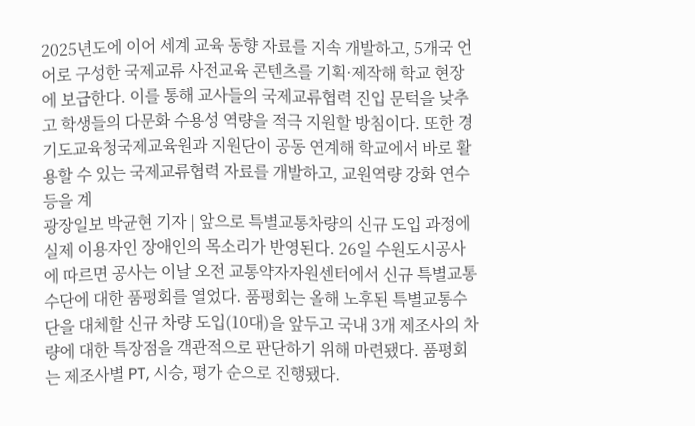2025년도에 이어 세계 교육 동향 자료를 지속 개발하고, 5개국 언어로 구성한 국제교류 사전교육 콘텐츠를 기획·제작해 학교 현장에 보급한다. 이를 통해 교사들의 국제교류협력 진입 문턱을 낮추고 학생들의 다문화 수용성 역량을 적극 지원할 방침이다. 또한 경기도교육청국제교육원과 지원단이 공동 연계해 학교에서 바로 활용할 수 있는 국제교류협력 자료를 개발하고, 교원역량 강화 연수 등을 계
광장일보 박균현 기자 | 앞으로 특별교통차량의 신규 도입 과정에 실제 이용자인 장애인의 목소리가 반영된다. 26일 수원도시공사에 따르면 공사는 이날 오전 교통약자자원센터에서 신규 특별교통수단에 대한 품평회를 열었다. 품평회는 올해 노후된 특별교통수단을 대체할 신규 차량 도입(10대)을 앞두고 국내 3개 제조사의 차량에 대한 특장점을 객관적으로 판단하기 위해 마련됐다. 품평회는 제조사별 PT, 시승, 평가 순으로 진행됐다.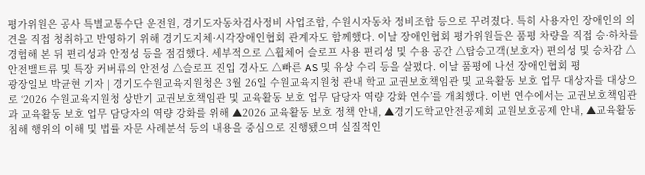평가위원은 공사 특별교통수단 운전원, 경기도자동차검사정비 사업조합, 수원시자동차 정비조합 등으로 꾸려졌다. 특히 사용자인 장애인의 의견을 직접 청취하고 반영하기 위해 경기도지체·시각장애인협회 관계자도 함께했다. 이날 장애인협회 평가위원들은 품평 차량을 직접 승·하차를 경험해 본 뒤 편리성과 안정성 등을 점검했다. 세부적으로 △휠체어 슬로프 사용 편리성 및 수용 공간 △탑승고객(보호자) 편의성 및 승차감 △안전밸트류 및 특장 커버류의 안전성 △슬로프 진입 경사도 △빠른 AS 및 유상 수리 등을 살폈다. 이날 품평에 나선 장애인협회 평
광장일보 박균현 기자 | 경기도수원교육지원청은 3월 26일 수원교육지원청 관내 학교 교권보호책임관 및 교육활동 보호 업무 대상자를 대상으로 ‘2026 수원교육지원청 상반기 교권보호책임관 및 교육활동 보호 업무 담당자 역량 강화 연수’를 개최했다. 이번 연수에서는 교권보호책임관과 교육활동 보호 업무 담당자의 역량 강화를 위해 ▲2026 교육활동 보호 정책 안내, ▲경기도학교안전공제회 교원보호공제 안내, ▲교육활동 침해 행위의 이해 및 법률 자문 사례분석 등의 내용을 중심으로 진행됐으며 실질적인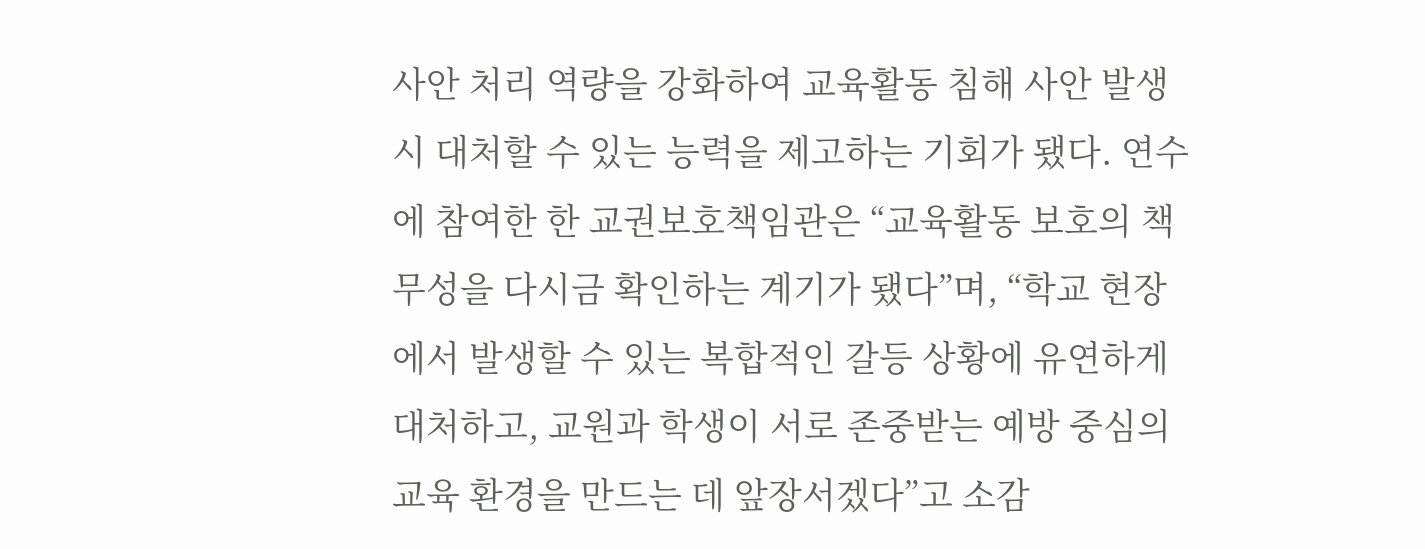사안 처리 역량을 강화하여 교육활동 침해 사안 발생 시 대처할 수 있는 능력을 제고하는 기회가 됐다. 연수에 참여한 한 교권보호책임관은 “교육활동 보호의 책무성을 다시금 확인하는 계기가 됐다”며, “학교 현장에서 발생할 수 있는 복합적인 갈등 상황에 유연하게 대처하고, 교원과 학생이 서로 존중받는 예방 중심의 교육 환경을 만드는 데 앞장서겠다”고 소감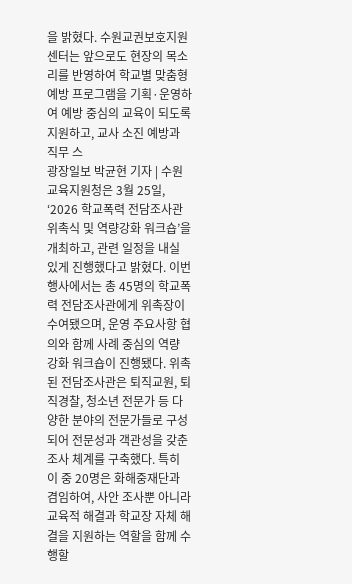을 밝혔다. 수원교권보호지원센터는 앞으로도 현장의 목소리를 반영하여 학교별 맞춤형 예방 프로그램을 기획·운영하여 예방 중심의 교육이 되도록 지원하고, 교사 소진 예방과 직무 스
광장일보 박균현 기자 | 수원교육지원청은 3월 25일, ‘2026 학교폭력 전담조사관 위촉식 및 역량강화 워크숍’을 개최하고, 관련 일정을 내실 있게 진행했다고 밝혔다. 이번 행사에서는 총 45명의 학교폭력 전담조사관에게 위촉장이 수여됐으며, 운영 주요사항 협의와 함께 사례 중심의 역량 강화 워크숍이 진행됐다. 위촉된 전담조사관은 퇴직교원, 퇴직경찰, 청소년 전문가 등 다양한 분야의 전문가들로 구성되어 전문성과 객관성을 갖춘 조사 체계를 구축했다. 특히 이 중 20명은 화해중재단과 겸임하여, 사안 조사뿐 아니라 교육적 해결과 학교장 자체 해결을 지원하는 역할을 함께 수행할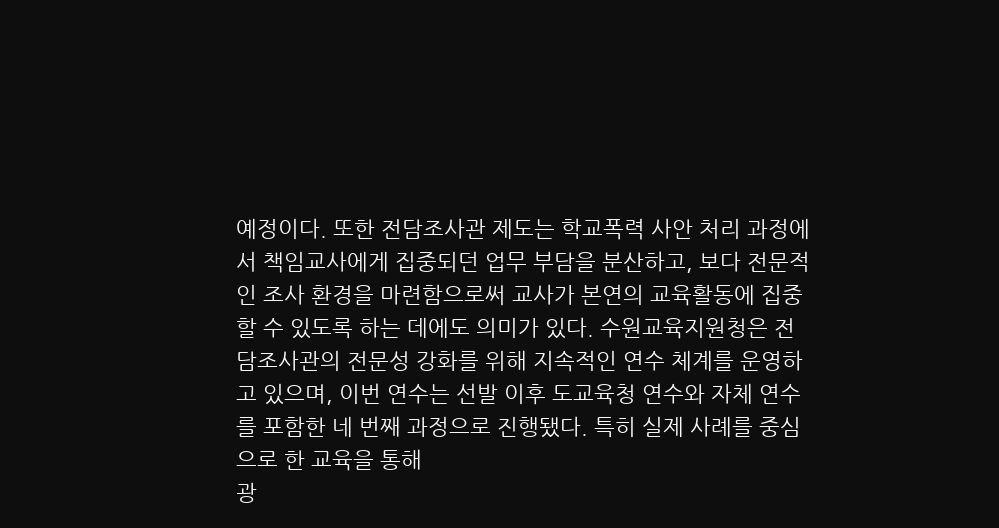예정이다. 또한 전담조사관 제도는 학교폭력 사안 처리 과정에서 책임교사에게 집중되던 업무 부담을 분산하고, 보다 전문적인 조사 환경을 마련함으로써 교사가 본연의 교육활동에 집중할 수 있도록 하는 데에도 의미가 있다. 수원교육지원청은 전담조사관의 전문성 강화를 위해 지속적인 연수 체계를 운영하고 있으며, 이번 연수는 선발 이후 도교육청 연수와 자체 연수를 포함한 네 번째 과정으로 진행됐다. 특히 실제 사례를 중심으로 한 교육을 통해
광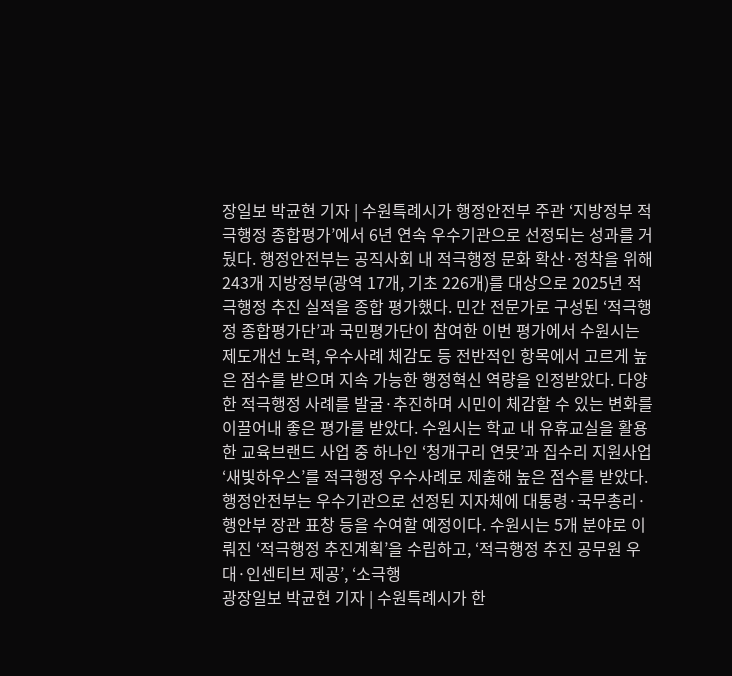장일보 박균현 기자 | 수원특례시가 행정안전부 주관 ‘지방정부 적극행정 종합평가’에서 6년 연속 우수기관으로 선정되는 성과를 거뒀다. 행정안전부는 공직사회 내 적극행정 문화 확산·정착을 위해 243개 지방정부(광역 17개, 기초 226개)를 대상으로 2025년 적극행정 추진 실적을 종합 평가했다. 민간 전문가로 구성된 ‘적극행정 종합평가단’과 국민평가단이 참여한 이번 평가에서 수원시는 제도개선 노력, 우수사례 체감도 등 전반적인 항목에서 고르게 높은 점수를 받으며 지속 가능한 행정혁신 역량을 인정받았다. 다양한 적극행정 사례를 발굴·추진하며 시민이 체감할 수 있는 변화를 이끌어내 좋은 평가를 받았다. 수원시는 학교 내 유휴교실을 활용한 교육브랜드 사업 중 하나인 ‘청개구리 연못’과 집수리 지원사업 ‘새빛하우스’를 적극행정 우수사례로 제출해 높은 점수를 받았다. 행정안전부는 우수기관으로 선정된 지자체에 대통령·국무총리·행안부 장관 표창 등을 수여할 예정이다. 수원시는 5개 분야로 이뤄진 ‘적극행정 추진계획’을 수립하고, ‘적극행정 추진 공무원 우대·인센티브 제공’, ‘소극행
광장일보 박균현 기자 | 수원특례시가 한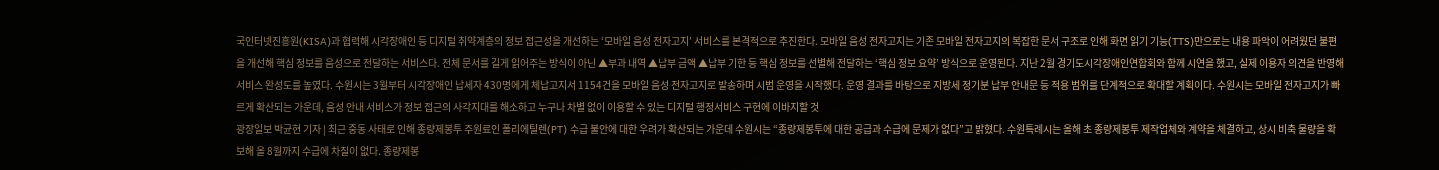국인터넷진흥원(KISA)과 협력해 시각장애인 등 디지털 취약계층의 정보 접근성을 개선하는 ‘모바일 음성 전자고지’ 서비스를 본격적으로 추진한다. 모바일 음성 전자고지는 기존 모바일 전자고지의 복잡한 문서 구조로 인해 화면 읽기 기능(TTS)만으로는 내용 파악이 어려웠던 불편을 개선해 핵심 정보를 음성으로 전달하는 서비스다. 전체 문서를 길게 읽어주는 방식이 아닌 ▲부과 내역 ▲납부 금액 ▲납부 기한 등 핵심 정보를 선별해 전달하는 ‘핵심 정보 요약’ 방식으로 운영된다. 지난 2월 경기도시각장애인연합회와 함께 시연을 했고, 실제 이용자 의견을 반영해 서비스 완성도를 높였다. 수원시는 3월부터 시각장애인 납세자 430명에게 체납고지서 1154건을 모바일 음성 전자고지로 발송하며 시범 운영을 시작했다. 운영 결과를 바탕으로 지방세 정기분 납부 안내문 등 적용 범위를 단계적으로 확대할 계획이다. 수원시는 모바일 전자고지가 빠르게 확산되는 가운데, 음성 안내 서비스가 정보 접근의 사각지대를 해소하고 누구나 차별 없이 이용할 수 있는 디지털 행정서비스 구현에 이바지할 것
광장일보 박균현 기자 | 최근 중동 사태로 인해 종량제봉투 주원료인 폴리에틸렌(PT) 수급 불안에 대한 우려가 확산되는 가운데 수원시는 “종량제봉투에 대한 공급과 수급에 문제가 없다”고 밝혔다. 수원특례시는 올해 초 종량제봉투 제작업체와 계약을 체결하고, 상시 비축 물량을 확보해 올 8월까지 수급에 차질이 없다. 종량제봉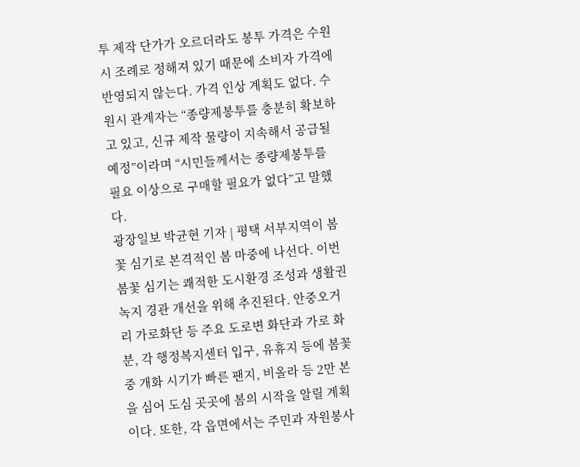투 제작 단가가 오르더라도 봉투 가격은 수원시 조례로 정해져 있기 때문에 소비자 가격에 반영되지 않는다. 가격 인상 계획도 없다. 수원시 관계자는 “종량제봉투를 충분히 확보하고 있고, 신규 제작 물량이 지속해서 공급될 예정”이라며 “시민들께서는 종량제봉투를 필요 이상으로 구매할 필요가 없다”고 말했다.
광장일보 박균현 기자 | 평택 서부지역이 봄꽃 심기로 본격적인 봄 마중에 나선다. 이번 봄꽃 심기는 쾌적한 도시환경 조성과 생활권 녹지 경관 개선을 위해 추진된다. 안중오거리 가로화단 등 주요 도로변 화단과 가로 화분, 각 행정복지센터 입구, 유휴지 등에 봄꽃 중 개화 시기가 빠른 팬지, 비올라 등 2만 본을 심어 도심 곳곳에 봄의 시작을 알릴 계획이다. 또한, 각 읍면에서는 주민과 자원봉사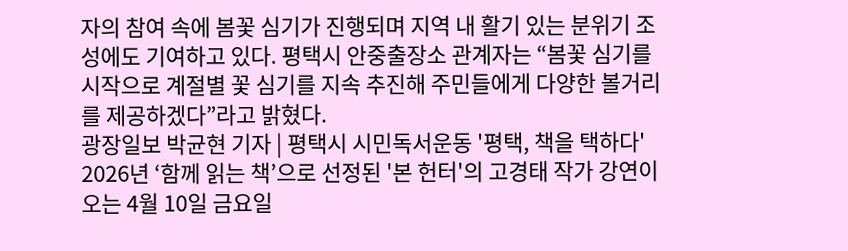자의 참여 속에 봄꽃 심기가 진행되며 지역 내 활기 있는 분위기 조성에도 기여하고 있다. 평택시 안중출장소 관계자는 “봄꽃 심기를 시작으로 계절별 꽃 심기를 지속 추진해 주민들에게 다양한 볼거리를 제공하겠다”라고 밝혔다.
광장일보 박균현 기자 | 평택시 시민독서운동 '평택, 책을 택하다' 2026년 ‘함께 읽는 책’으로 선정된 '본 헌터'의 고경태 작가 강연이 오는 4월 10일 금요일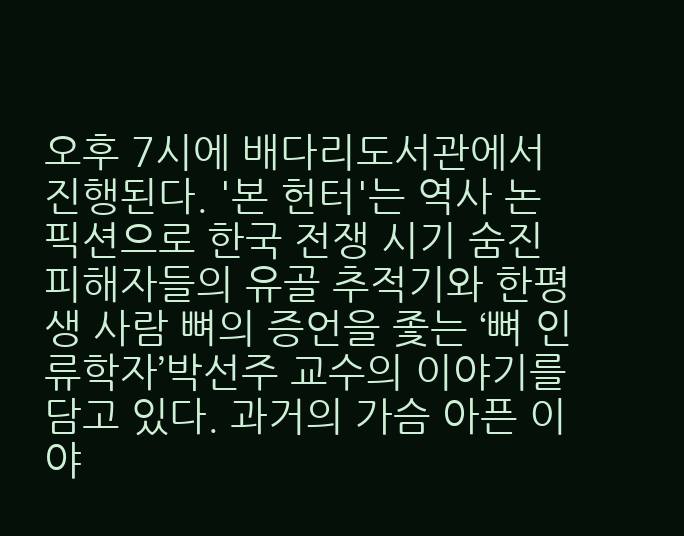오후 7시에 배다리도서관에서 진행된다. '본 헌터'는 역사 논픽션으로 한국 전쟁 시기 숨진 피해자들의 유골 추적기와 한평생 사람 뼈의 증언을 좇는 ‘뼈 인류학자’박선주 교수의 이야기를 담고 있다. 과거의 가슴 아픈 이야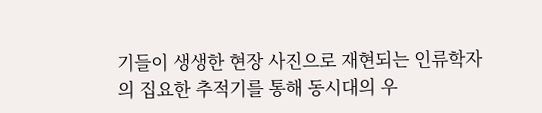기들이 생생한 현장 사진으로 재현되는 인류학자의 집요한 추적기를 통해 동시대의 우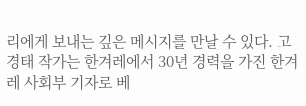리에게 보내는 깊은 메시지를 만날 수 있다. 고경태 작가는 한겨레에서 30년 경력을 가진 한겨레 사회부 기자로 베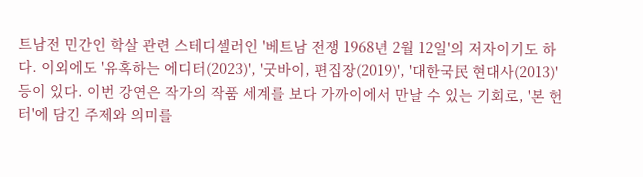트남전 민간인 학살 관련 스테디셀러인 '베트남 전쟁 1968년 2월 12일'의 저자이기도 하다. 이외에도 '유혹하는 에디터(2023)', '굿바이, 편집장(2019)', '대한국民 현대사(2013)' 등이 있다. 이번 강연은 작가의 작품 세계를 보다 가까이에서 만날 수 있는 기회로, '본 헌터'에 담긴 주제와 의미를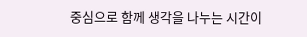중심으로 함께 생각을 나누는 시간이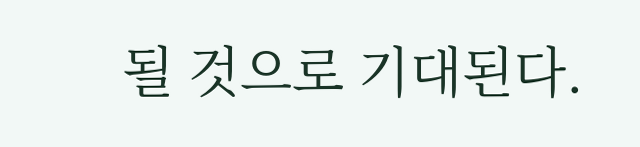될 것으로 기대된다.